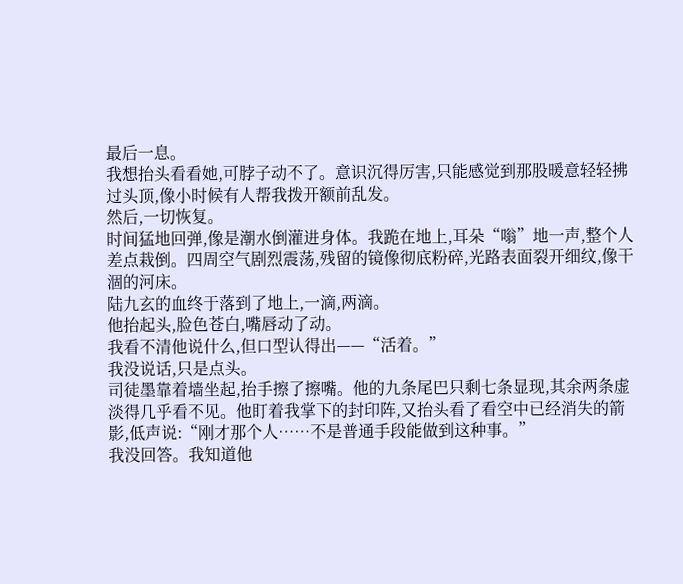最后一息。
我想抬头看看她,可脖子动不了。意识沉得厉害,只能感觉到那股暖意轻轻拂过头顶,像小时候有人帮我拨开额前乱发。
然后,一切恢复。
时间猛地回弹,像是潮水倒灌进身体。我跪在地上,耳朵“嗡”地一声,整个人差点栽倒。四周空气剧烈震荡,残留的镜像彻底粉碎,光路表面裂开细纹,像干涸的河床。
陆九玄的血终于落到了地上,一滴,两滴。
他抬起头,脸色苍白,嘴唇动了动。
我看不清他说什么,但口型认得出——“活着。”
我没说话,只是点头。
司徒墨靠着墙坐起,抬手擦了擦嘴。他的九条尾巴只剩七条显现,其余两条虚淡得几乎看不见。他盯着我掌下的封印阵,又抬头看了看空中已经消失的箭影,低声说:“刚才那个人……不是普通手段能做到这种事。”
我没回答。我知道他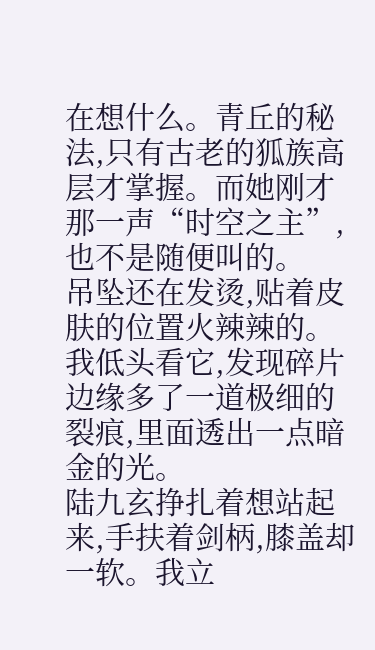在想什么。青丘的秘法,只有古老的狐族高层才掌握。而她刚才那一声“时空之主”,也不是随便叫的。
吊坠还在发烫,贴着皮肤的位置火辣辣的。我低头看它,发现碎片边缘多了一道极细的裂痕,里面透出一点暗金的光。
陆九玄挣扎着想站起来,手扶着剑柄,膝盖却一软。我立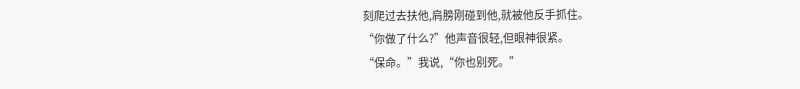刻爬过去扶他,肩膀刚碰到他,就被他反手抓住。
“你做了什么?”他声音很轻,但眼神很紧。
“保命。”我说,“你也别死。”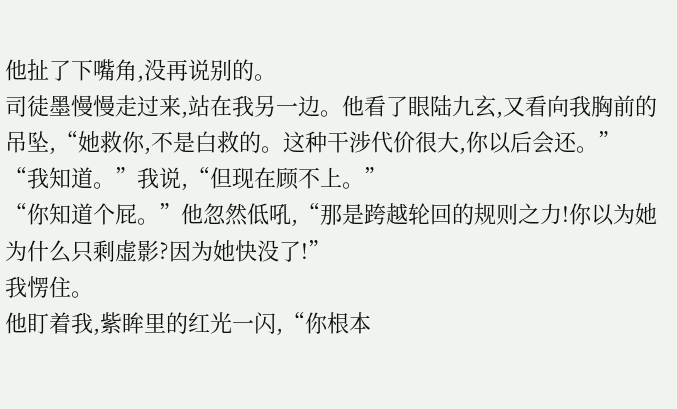他扯了下嘴角,没再说别的。
司徒墨慢慢走过来,站在我另一边。他看了眼陆九玄,又看向我胸前的吊坠,“她救你,不是白救的。这种干涉代价很大,你以后会还。”
“我知道。”我说,“但现在顾不上。”
“你知道个屁。”他忽然低吼,“那是跨越轮回的规则之力!你以为她为什么只剩虚影?因为她快没了!”
我愣住。
他盯着我,紫眸里的红光一闪,“你根本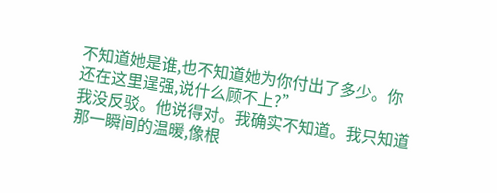不知道她是谁,也不知道她为你付出了多少。你还在这里逞强,说什么顾不上?”
我没反驳。他说得对。我确实不知道。我只知道那一瞬间的温暖,像根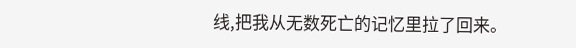线,把我从无数死亡的记忆里拉了回来。